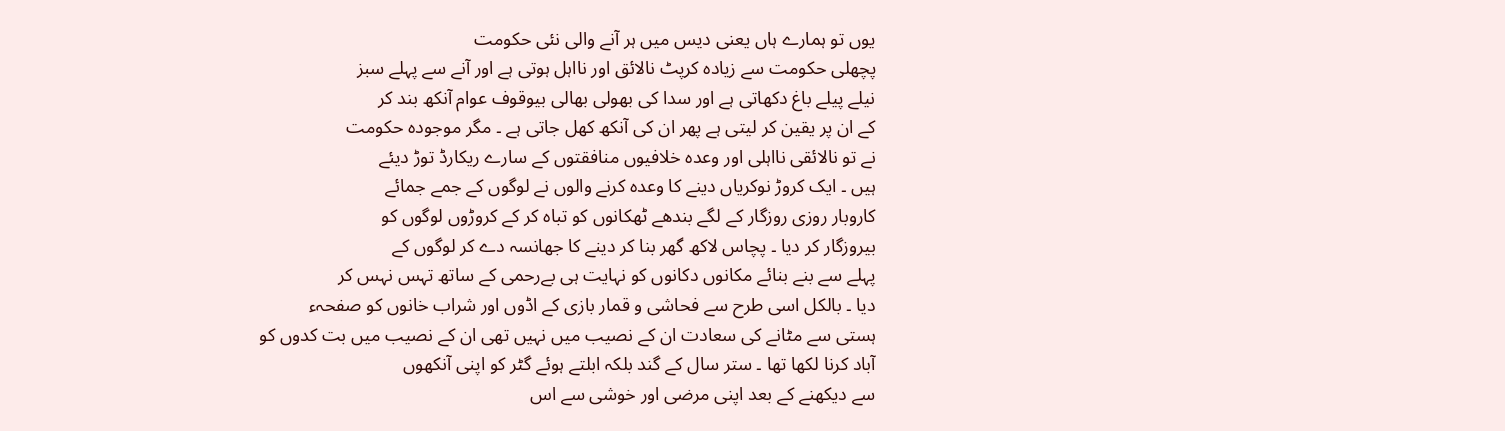یوں تو ہمارے ہاں یعنی دیس میں ہر آنے والی نئی حکومت
پچھلی حکومت سے زیادہ کرپٹ نالائق اور نااہل ہوتی ہے اور آنے سے پہلے سبز
نیلے پیلے باغ دکھاتی ہے اور سدا کی بھولی بھالی بیوقوف عوام آنکھ بند کر
کے ان پر یقین کر لیتی ہے پھر ان کی آنکھ کھل جاتی ہے ۔ مگر موجودہ حکومت
نے تو نالائقی نااہلی اور وعدہ خلافیوں منافقتوں کے سارے ریکارڈ توڑ دیئے
ہیں ۔ ایک کروڑ نوکریاں دینے کا وعدہ کرنے والوں نے لوگوں کے جمے جمائے
کاروبار روزی روزگار کے لگے بندھے ٹھکانوں کو تباہ کر کے کروڑوں لوگوں کو
بیروزگار کر دیا ۔ پچاس لاکھ گھر بنا کر دینے کا جھانسہ دے کر لوگوں کے
پہلے سے بنے بنائے مکانوں دکانوں کو نہایت ہی بےرحمی کے ساتھ تہس نہس کر
دیا ۔ بالکل اسی طرح سے فحاشی و قمار بازی کے اڈوں اور شراب خانوں کو صفحہء
ہستی سے مٹانے کی سعادت ان کے نصیب میں نہیں تھی ان کے نصیب میں بت کدوں کو
آباد کرنا لکھا تھا ۔ ستر سال کے گند بلکہ ابلتے ہوئے گٹر کو اپنی آنکھوں
سے دیکھنے کے بعد اپنی مرضی اور خوشی سے اس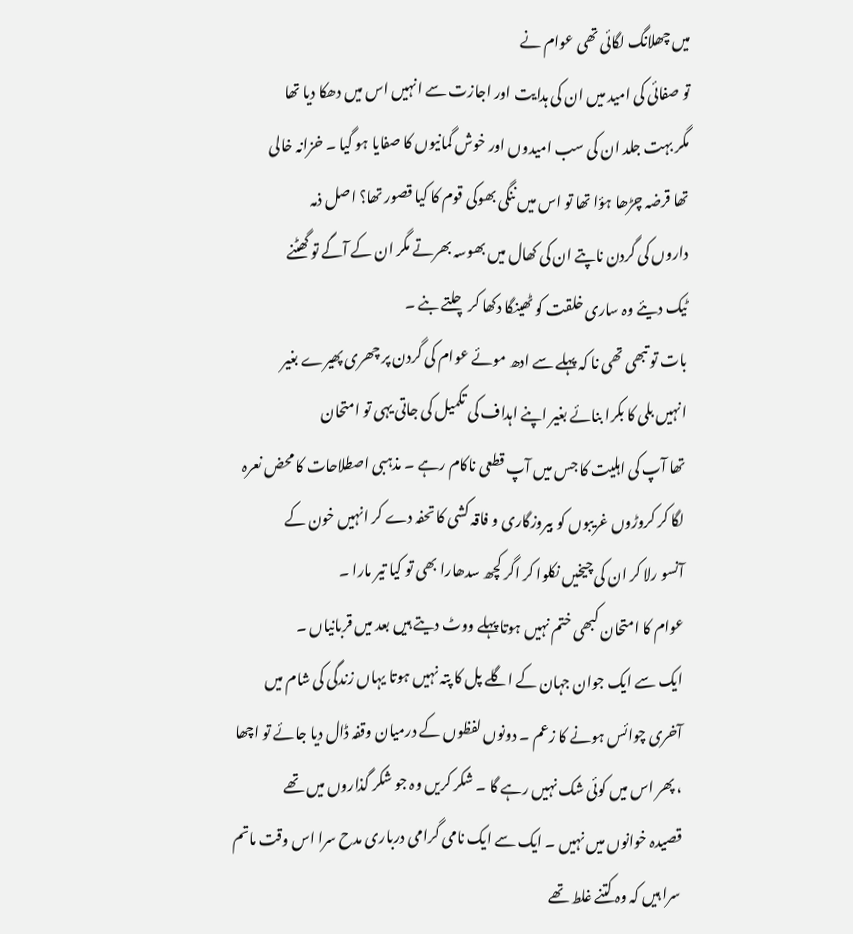میں چھلانگ لگائی تھی عوام نے
تو صفائی کی امید میں ان کی ہدایت اور اجازت سے انہیں اس میں دھکا دیا تھا
مگر بہت جلد ان کی سب امیدوں اور خوش گمانیوں کا صفایا ہو گیا ۔ خزانہ خالی
تھا قرضہ چڑھا ہؤا تھا تو اس میں ننگی بھوکی قوم کا کیا قصور تھا؟ اصل ذمہ
داروں کی گردن ناپتے ان کی کھال میں بھوسہ بھرتے مگر ان کے آگے تو گھٹنے
ٹیک دیئے وہ ساری خلقت کو ٹھینگا دکھا کر چلتے بنے ۔
بات تو تبھی تھی نا کہ پہلے سے ادھ موئے عوام کی گردن پر چھری پھیرے بغیر
انہیں بلی کا بکرا بنائے بغیر اپنے اہداف کی تکمیل کی جاتی یہی تو امتحان
تھا آپ کی اہلیت کا جس میں آپ قطعی ناکام رہے ۔ مذہبی اصطلاحات کا محض نعرہ
لگا کر کروڑوں غریبوں کو بیروزگاری و فاقہ کشی کا تحفہ دے کر انہیں خون کے
آنسو رلا کر ان کی چیخیں نکلوا کر اگر کچھ سدھارا بھی تو کیا تیر مارا ۔
عوام کا امتحان کبھی ختم نہیں ہوتا پہلے ووٹ دیتے ہیں بعد میں قربانیاں ۔
ایک سے ایک جوان جہان کے اگلے پل کا پتہ نہیں ہوتا یہاں زندگی کی شام میں
آخری چوائس ہونے کا زعم ۔ دونوں لفظوں کے درمیان وقفہ ڈال دیا جائے تو اچھا
، پھر اس میں کوئی شک نہیں رہے گا ۔ شکر کریں وہ جو شکر گذاروں میں تھے
قصیدہ خوانوں میں نہیں ۔ ایک سے ایک نامی گرامی درباری مدح سرا اس وقت ماتم
سرا ہیں کہ وہ کتنے غلط تھے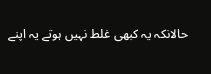حالانکہ یہ کبھی غلط نہیں ہوتے یہ اپنے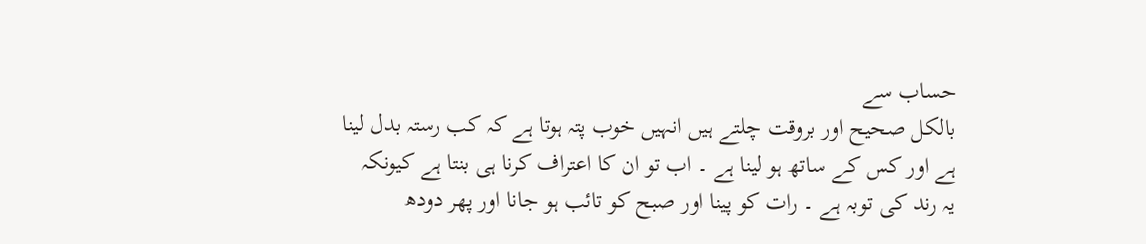حساب سے
بالکل صحیح اور بروقت چلتے ہیں انہیں خوب پتہ ہوتا ہے کہ کب رستہ بدل لینا
ہے اور کس کے ساتھ ہو لینا ہے ۔ اب تو ان کا اعتراف کرنا ہی بنتا ہے کیونکہ
یہ رند کی توبہ ہے ۔ رات کو پینا اور صبح کو تائب ہو جانا اور پھر دودھ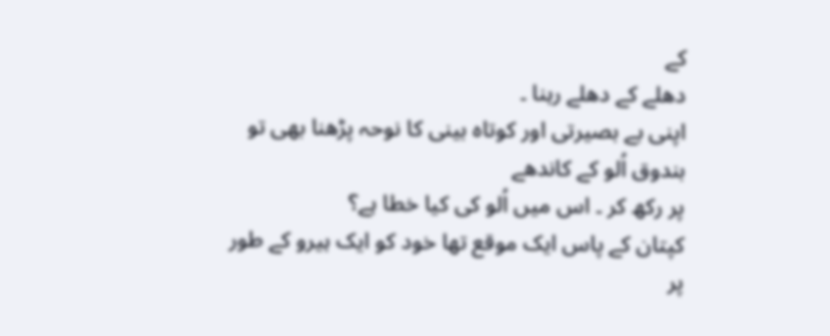کے
دھلے کے دھلے رہنا ۔
اپنی بے بصیرتی اور کوتاہ بینی کا نوحہ پڑھنا بھی تو بندوق اُلو کے کاندھے
پر رکھ کر ۔ اس میں اُلو کی کیا خطا ہے؟
کپتان کے پاس ایک موقع تھا خود کو ایک ہیرو کے طور پر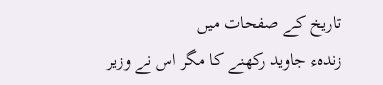تاریخ کے صفحات میں
زندہء جاوید رکھنے کا مگر اس نے وزیر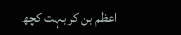اعظم بن کر بہت کچھ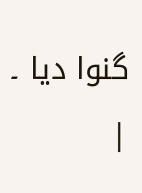گنوا دیا ۔
|